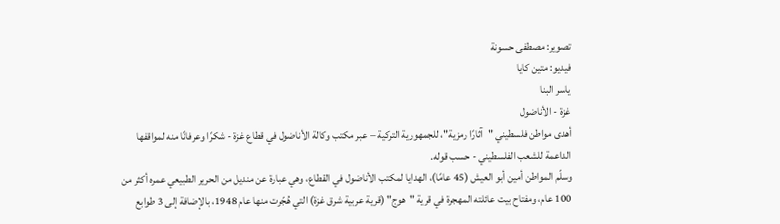تصوير: مصطفى حسونة
فيديو: متين كايا
ياسر البنا
غزة - الأناضول
أهدى مواطن فلسطيني "آثارًا رمزية"، للجمهورية التركية – عبر مكتب وكالة الأناضول في قطاع غزة - شكرًا وعرفانًا منه لمواقفها الداعمة للشعب الفلسطيني - حسب قوله.
وسلّم المواطن أمين أبو العيش (45 عامًا)، الهدايا لمكتب الأناضول في القطاع، وهي عبارة عن منديل من الحرير الطبيعي عمره أكثر من 100 عام، ومفتاح بيت عائلته المهجرة في قرية "هوج" (قرية عربية شرق غزة) التي هُجّرت منها عام 1948، بالإضافة إلى 3 طوابع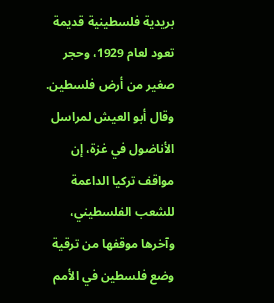بريدية فلسطينية قديمة تعود لعام 1929، وحجر صغير من أرض فلسطين.
وقال أبو العيش لمراسل الأناضول في غزة، إن مواقف تركيا الداعمة للشعب الفلسطيني، وآخرها موقفها من ترقية وضع فلسطين في الأمم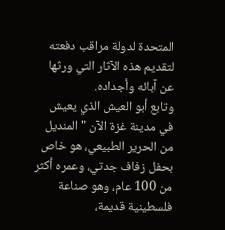المتحدة لدولة مراقب دفعته لتقديم هذه الآثار التي ورثها عن آبائه وأجداده.
وتابع أبو العيش الذي يعيش في مدينة غزة الآن "المنديل من الحرير الطبيعي، هو خاص بحفل زفاف جدتي، وعمره أكثر من 100 عام، وهو صناعة فلسطينية قديمة،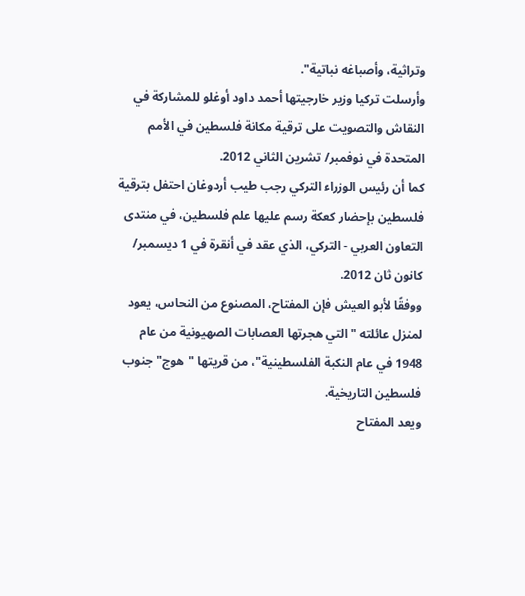وتراثية، وأصباغه نباتية".
وأرسلت تركيا وزير خارجيتها أحمد داود أوغلو للمشاركة في النقاش والتصويت على ترقية مكانة فلسطين في الأمم المتحدة في نوفمبر/ تشرين الثاني 2012.
كما أن رئيس الوزراء التركي رجب طيب أردوغان احتفل بترقية فلسطين بإحضار كعكة رسم عليها علم فلسطين، في منتدى التعاون العربي - التركي، الذي عقد في أنقرة في 1 ديسمبر/ كانون ثان 2012.
ووفقًا لأبو العيش فإن المفتاح، المصنوع من النحاس، يعود لمنزل عائلته "التي هجرتها العصابات الصهيونية من عام 1948 في عام النكبة الفلسطينية"، من قريتها "هوج" جنوب فلسطين التاريخية.
ويعد المفتاح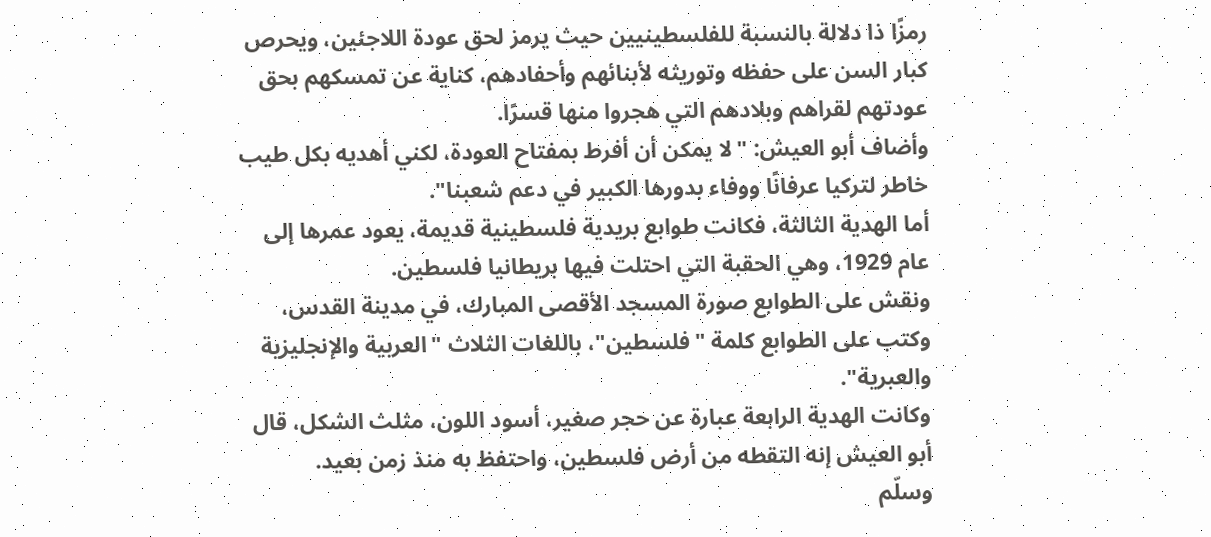رمزًا ذا دلالة بالنسبة للفلسطينيين حيث يرمز لحق عودة اللاجئين، ويحرص كبار السن على حفظه وتوريثه لأبنائهم وأحفادهم، كناية عن تمسكهم بحق عودتهم لقراهم وبلادهم التي هجروا منها قسرًا.
وأضاف أبو العيش: "لا يمكن أن أفرط بمفتاح العودة، لكني أهديه بكل طيب خاطر لتركيا عرفانًا ووفاء بدورها الكبير في دعم شعبنا".
أما الهدية الثالثة، فكانت طوابع بريدية فلسطينية قديمة، يعود عمرها إلى عام 1929، وهي الحقبة التي احتلت فيها بريطانيا فلسطين.
ونقش على الطوابع صورة المسجد الأقصى المبارك، في مدينة القدس، وكتب على الطوابع كلمة "فلسطين"، باللغات الثلاث "العربية والإنجليزية والعبرية".
وكانت الهدية الرابعة عبارة عن حجر صغير، أسود اللون، مثلث الشكل، قال أبو العيش إنه التقطه من أرض فلسطين، واحتفظ به منذ زمن بعيد.
وسلّم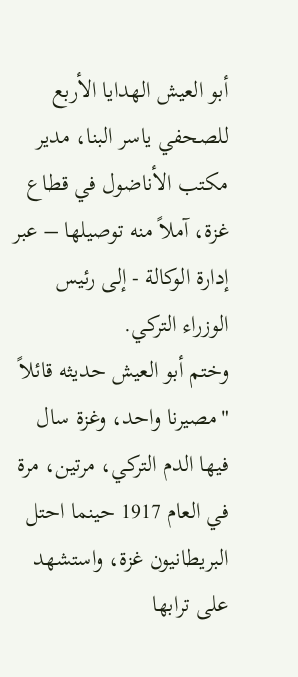أبو العيش الهدايا الأربع للصحفي ياسر البنا، مدير مكتب الأناضول في قطاع غزة، آملاً منه توصيلها – عبر إدارة الوكالة - إلى رئيس الوزراء التركي.
وختم أبو العيش حديثه قائلاً "مصيرنا واحد، وغزة سال فيها الدم التركي، مرتين، مرة في العام 1917 حينما احتل البريطانيون غزة، واستشهد على ترابها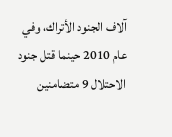آلاف الجنود الأتراك، وفي عام 2010 حينما قتل جنود الاحتلال 9 متضامنين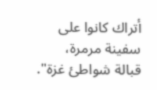أتراك كانوا على سفينة مرمرة، قبالة شواطئ غزة".